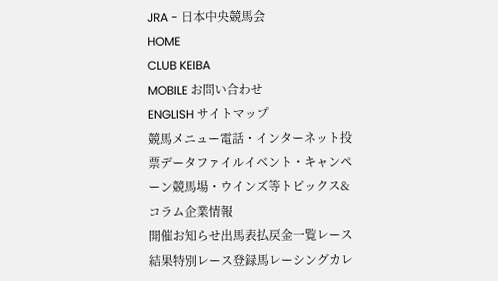JRA - 日本中央競馬会
HOME
CLUB KEIBA
MOBILE お問い合わせ
ENGLISH サイトマップ
競馬メニュー電話・インターネット投票データファイルイベント・キャンペーン競馬場・ウインズ等トピックス&コラム企業情報
開催お知らせ出馬表払戻金一覧レース結果特別レース登録馬レーシングカレ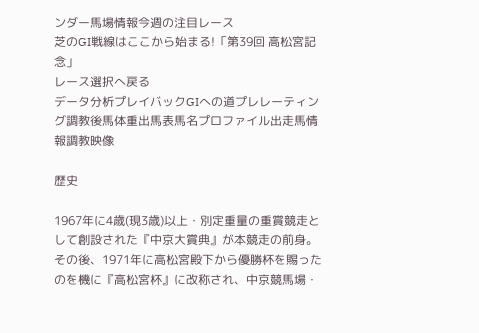ンダー馬場情報今週の注目レース
芝のGI戦線はここから始まる!「第39回 高松宮記念」
レース選択へ戻る
データ分析プレイバックGIへの道プレレーティング調教後馬体重出馬表馬名プロファイル出走馬情報調教映像

歴史

1967年に4歳(現3歳)以上・別定重量の重賞競走として創設された『中京大賞典』が本競走の前身。その後、1971年に高松宮殿下から優勝杯を賜ったのを機に『高松宮杯』に改称され、中京競馬場・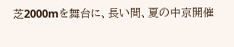芝2000mを舞台に、長い間、夏の中京開催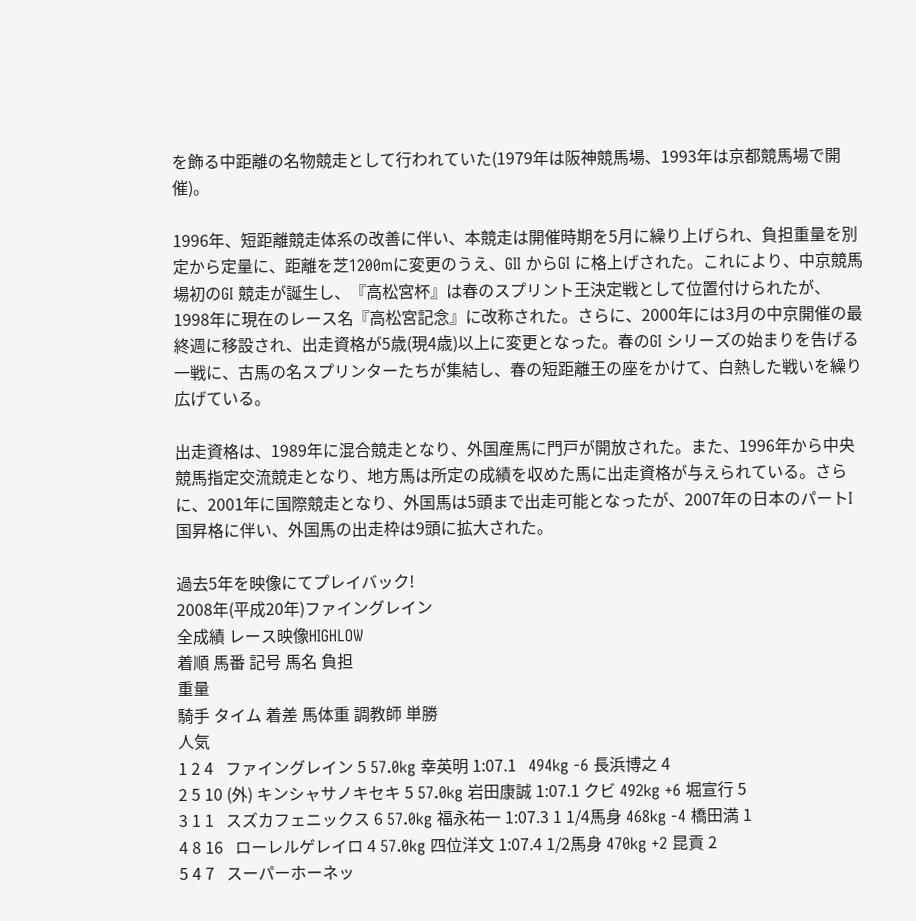を飾る中距離の名物競走として行われていた(1979年は阪神競馬場、1993年は京都競馬場で開催)。

1996年、短距離競走体系の改善に伴い、本競走は開催時期を5月に繰り上げられ、負担重量を別定から定量に、距離を芝1200mに変更のうえ、GII からGI に格上げされた。これにより、中京競馬場初のGI 競走が誕生し、『高松宮杯』は春のスプリント王決定戦として位置付けられたが、1998年に現在のレース名『高松宮記念』に改称された。さらに、2000年には3月の中京開催の最終週に移設され、出走資格が5歳(現4歳)以上に変更となった。春のGI シリーズの始まりを告げる一戦に、古馬の名スプリンターたちが集結し、春の短距離王の座をかけて、白熱した戦いを繰り広げている。

出走資格は、1989年に混合競走となり、外国産馬に門戸が開放された。また、1996年から中央競馬指定交流競走となり、地方馬は所定の成績を収めた馬に出走資格が与えられている。さらに、2001年に国際競走となり、外国馬は5頭まで出走可能となったが、2007年の日本のパートI 国昇格に伴い、外国馬の出走枠は9頭に拡大された。

過去5年を映像にてプレイバック!
2008年(平成20年)ファイングレイン
全成績 レース映像HIGHLOW
着順 馬番 記号 馬名 負担
重量
騎手 タイム 着差 馬体重 調教師 単勝
人気
1 2 4   ファイングレイン 5 57.0kg 幸英明 1:07.1   494kg -6 長浜博之 4
2 5 10 (外) キンシャサノキセキ 5 57.0kg 岩田康誠 1:07.1 クビ 492kg +6 堀宣行 5
3 1 1   スズカフェニックス 6 57.0kg 福永祐一 1:07.3 1 1/4馬身 468kg -4 橋田満 1
4 8 16   ローレルゲレイロ 4 57.0kg 四位洋文 1:07.4 1/2馬身 470kg +2 昆貢 2
5 4 7   スーパーホーネッ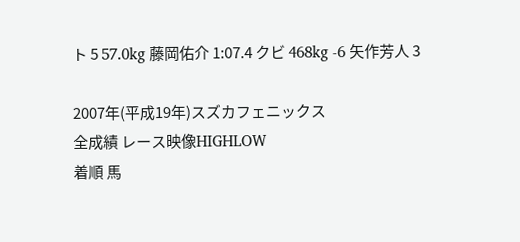ト 5 57.0kg 藤岡佑介 1:07.4 クビ 468kg -6 矢作芳人 3

2007年(平成19年)スズカフェニックス
全成績 レース映像HIGHLOW
着順 馬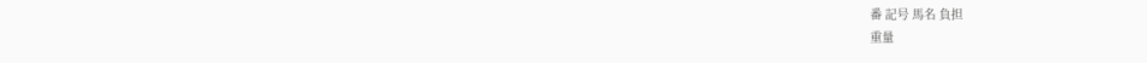番 記号 馬名 負担
重量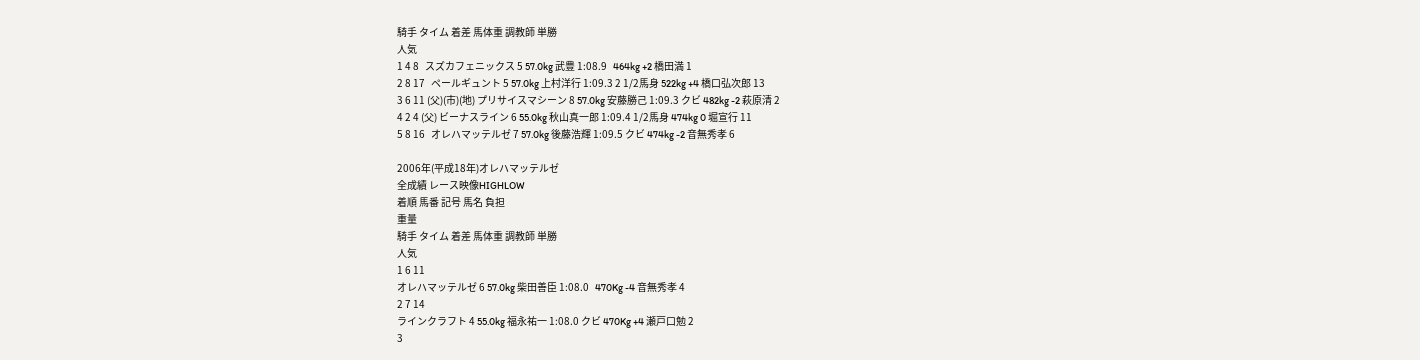騎手 タイム 着差 馬体重 調教師 単勝
人気
1 4 8   スズカフェニックス 5 57.0kg 武豊 1:08.9   464kg +2 橋田満 1
2 8 17   ペールギュント 5 57.0kg 上村洋行 1:09.3 2 1/2馬身 522kg +4 橋口弘次郎 13
3 6 11 (父)(市)(地) プリサイスマシーン 8 57.0kg 安藤勝己 1:09.3 クビ 482kg -2 萩原清 2
4 2 4 (父) ビーナスライン 6 55.0kg 秋山真一郎 1:09.4 1/2馬身 474kg 0 堀宣行 11
5 8 16   オレハマッテルゼ 7 57.0kg 後藤浩輝 1:09.5 クビ 474kg -2 音無秀孝 6

2006年(平成18年)オレハマッテルゼ
全成績 レース映像HIGHLOW
着順 馬番 記号 馬名 負担
重量
騎手 タイム 着差 馬体重 調教師 単勝
人気
1 6 11
オレハマッテルゼ 6 57.0kg 柴田善臣 1:08.0   470Kg -4 音無秀孝 4
2 7 14
ラインクラフト 4 55.0kg 福永祐一 1:08.0 クビ 470Kg +4 瀬戸口勉 2
3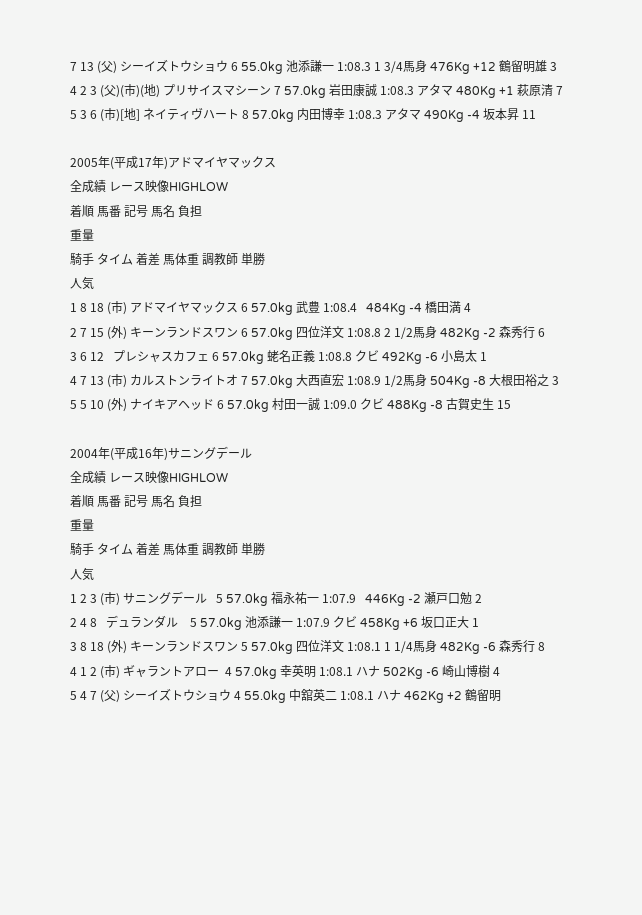7 13 (父) シーイズトウショウ 6 55.0kg 池添謙一 1:08.3 1 3/4馬身 476Kg +12 鶴留明雄 3
4 2 3 (父)(市)(地) プリサイスマシーン 7 57.0kg 岩田康誠 1:08.3 アタマ 480Kg +1 萩原清 7
5 3 6 (市)[地] ネイティヴハート 8 57.0kg 内田博幸 1:08.3 アタマ 490Kg -4 坂本昇 11

2005年(平成17年)アドマイヤマックス
全成績 レース映像HIGHLOW
着順 馬番 記号 馬名 負担
重量
騎手 タイム 着差 馬体重 調教師 単勝
人気
1 8 18 (市) アドマイヤマックス 6 57.0kg 武豊 1:08.4   484Kg -4 橋田満 4
2 7 15 (外) キーンランドスワン 6 57.0kg 四位洋文 1:08.8 2 1/2馬身 482Kg -2 森秀行 6
3 6 12   プレシャスカフェ 6 57.0kg 蛯名正義 1:08.8 クビ 492Kg -6 小島太 1
4 7 13 (市) カルストンライトオ 7 57.0kg 大西直宏 1:08.9 1/2馬身 504Kg -8 大根田裕之 3
5 5 10 (外) ナイキアヘッド 6 57.0kg 村田一誠 1:09.0 クビ 488Kg -8 古賀史生 15

2004年(平成16年)サニングデール
全成績 レース映像HIGHLOW
着順 馬番 記号 馬名 負担
重量
騎手 タイム 着差 馬体重 調教師 単勝
人気
1 2 3 (市) サニングデール   5 57.0kg 福永祐一 1:07.9   446Kg -2 瀬戸口勉 2
2 4 8   デュランダル    5 57.0kg 池添謙一 1:07.9 クビ 458Kg +6 坂口正大 1
3 8 18 (外) キーンランドスワン 5 57.0kg 四位洋文 1:08.1 1 1/4馬身 482Kg -6 森秀行 8
4 1 2 (市) ギャラントアロー  4 57.0kg 幸英明 1:08.1 ハナ 502Kg -6 崎山博樹 4
5 4 7 (父) シーイズトウショウ 4 55.0kg 中舘英二 1:08.1 ハナ 462Kg +2 鶴留明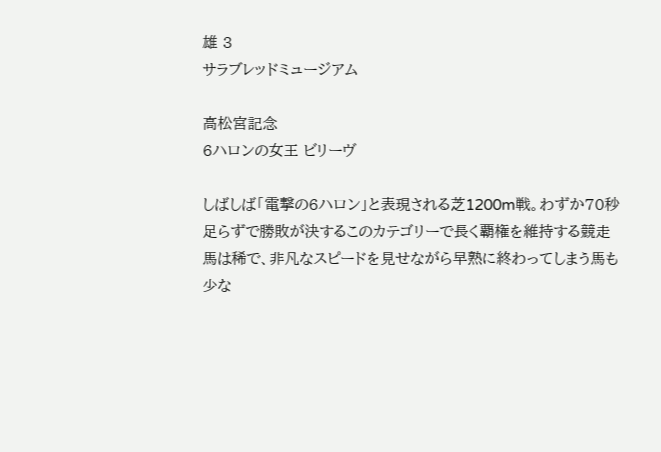雄 3
サラブレッドミュージアム

高松宮記念
6ハロンの女王 ビリーヴ

しばしば「電撃の6ハロン」と表現される芝1200m戦。わずか70秒足らずで勝敗が決するこのカテゴリーで長く覇権を維持する競走馬は稀で、非凡なスピードを見せながら早熟に終わってしまう馬も少な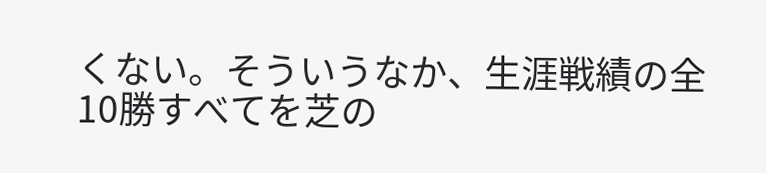くない。そういうなか、生涯戦績の全10勝すべてを芝の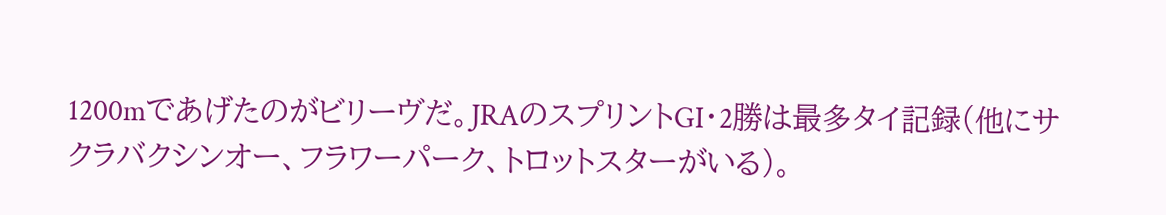1200mであげたのがビリーヴだ。JRAのスプリントGI・2勝は最多タイ記録(他にサクラバクシンオー、フラワーパーク、トロットスターがいる)。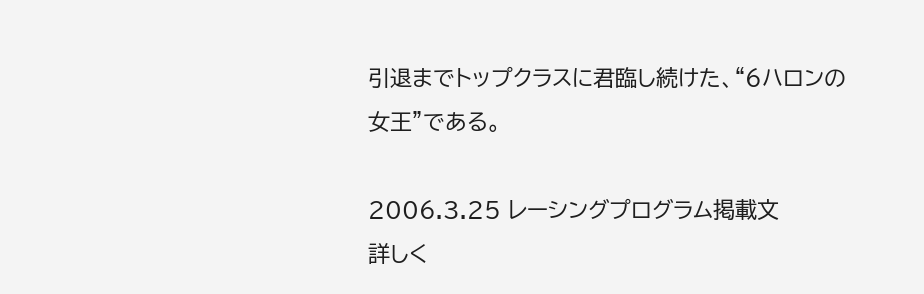引退までトップクラスに君臨し続けた、“6ハロンの女王”である。

2006.3.25 レーシングプログラム掲載文
詳しく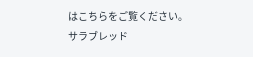はこちらをご覧ください。
サラブレッド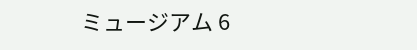ミュージアム 6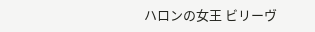ハロンの女王 ビリーヴ